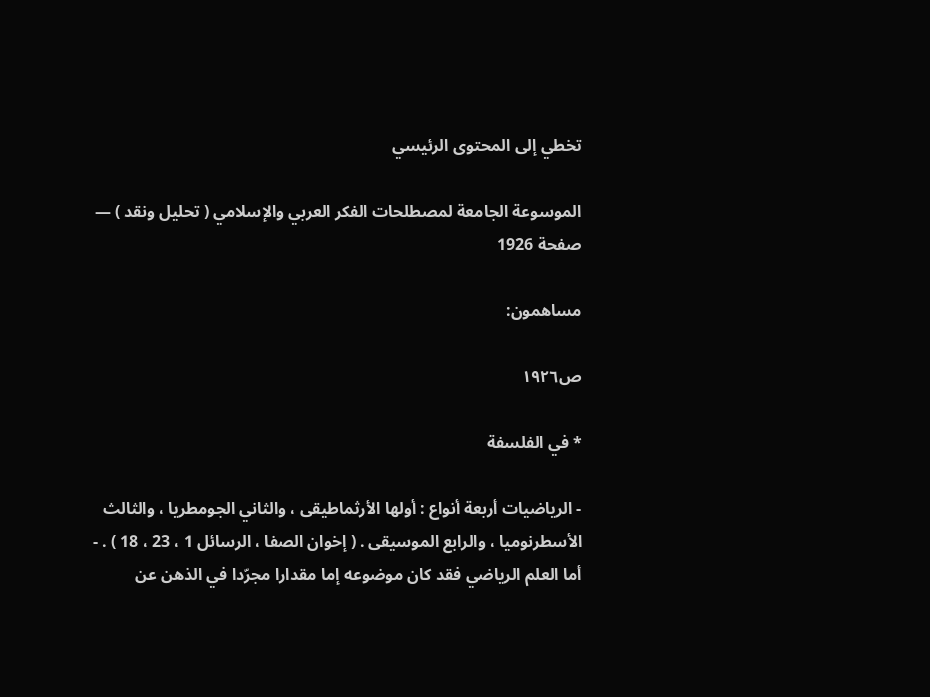تخطي إلى المحتوى الرئيسي

الموسوعة الجامعة لمصطلحات الفكر العربي والإسلامي ( تحليل ونقد ) — صفحة 1926

مساهمون:

ص١٩٢٦

* في الفلسفة

- الرياضيات أربعة أنواع : أولها الأرثماطيقى ، والثاني الجومطريا ، والثالث الأسطرنوميا ، والرابع الموسيقى . ( إخوان الصفا ، الرسائل 1 ، 23 ، 18 ) . - أما العلم الرياضي فقد كان موضوعه إما مقدارا مجرّدا في الذهن عن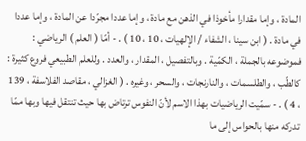المادة ، وإما مقدارا مأخوذا في الذهن مع مادة ، وإما عددا مجرّدا عن المادة ، وإما عددا في مادة . ( ابن سينا ، الشفاء / الإلهيات ، 10 ، 10 ) . - أمّا ( العلم ) الرياضي : فموضوعه بالجملة ، الكمّية . وبالتفصيل ، المقدار ، والعدد . وللعلم الطبيعي فروع كثيرة : كالطّب ، والطلسمات ، والنارنجات ، والسحر ، وغيره . ( الغزالي ، مقاصد الفلاسفة ، 139 ، 4 ) . - سمّيت الرياضيات بهذا الاسم لأنّ النفوس ترتاض بها حيث تنتقل فيها وبها ممّا تدركه منها بالحواس إلى ما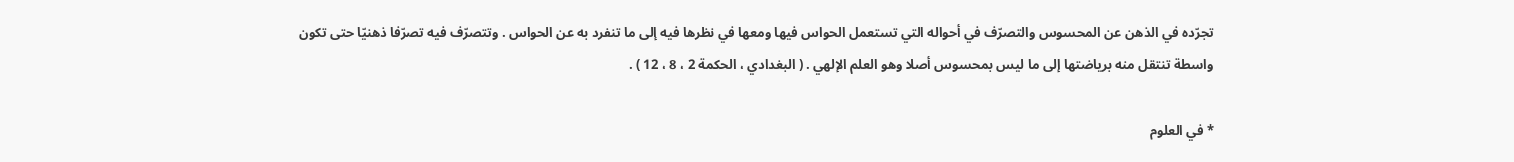تجرّده في الذهن عن المحسوس والتصرّف في أحواله التي تستعمل الحواس فيها ومعها في نظرها فيه إلى ما تنفرد به عن الحواس . وتتصرّف فيه تصرّفا ذهنيّا حتى تكون واسطة تنتقل منه برياضتها إلى ما ليس بمحسوس أصلا وهو العلم الإلهي . ( البغدادي ، الحكمة 2 ، 8 ، 12 ) .

* في العلوم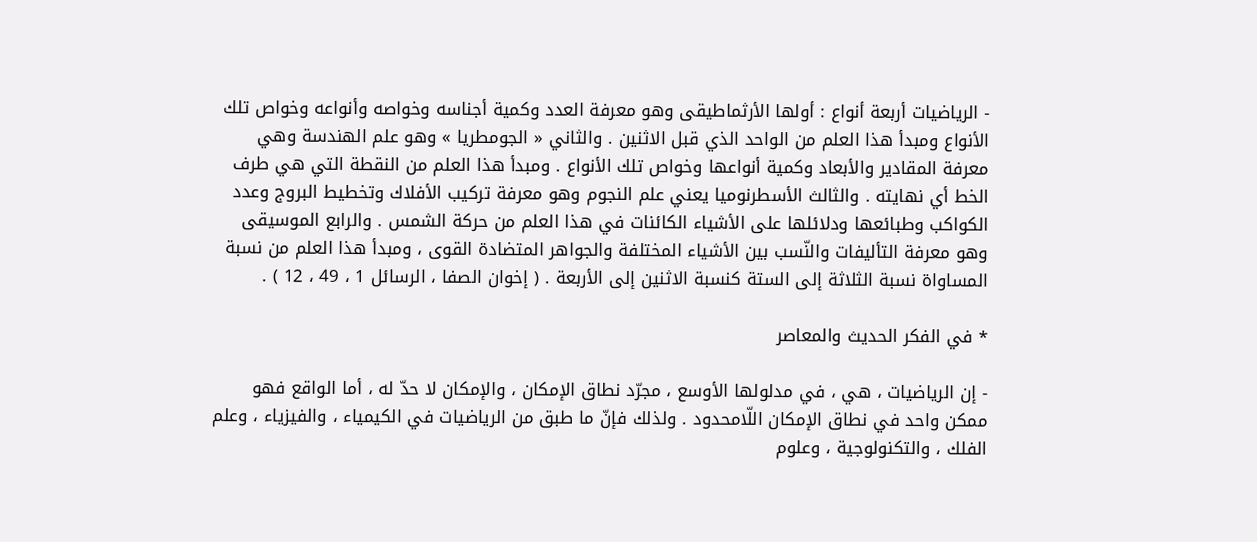- الرياضيات أربعة أنواع : أولها الأرثماطيقى وهو معرفة العدد وكمية أجناسه وخواصه وأنواعه وخواص تلك الأنواع ومبدأ هذا العلم من الواحد الذي قبل الاثنين . والثاني « الجومطريا » وهو علم الهندسة وهي معرفة المقادير والأبعاد وكمية أنواعها وخواص تلك الأنواع . ومبدأ هذا العلم من النقطة التي هي طرف الخط أي نهايته . والثالث الأسطرنوميا يعني علم النجوم وهو معرفة تركيب الأفلاك وتخطيط البروج وعدد الكواكب وطبائعها ودلائلها على الأشياء الكائنات في هذا العلم من حركة الشمس . والرابع الموسيقى وهو معرفة التأليفات والنّسب بين الأشياء المختلفة والجواهر المتضادة القوى ، ومبدأ هذا العلم من نسبة المساواة نسبة الثلاثة إلى الستة كنسبة الاثنين إلى الأربعة . ( إخوان الصفا ، الرسائل 1 ، 49 ، 12 ) .

* في الفكر الحديث والمعاصر

- إن الرياضيات ، هي ، في مدلولها الأوسع ، مجرّد نطاق الإمكان ، والإمكان لا حدّ له ، أما الواقع فهو ممكن واحد في نطاق الإمكان اللّامحدود . ولذلك فإنّ ما طبق من الرياضيات في الكيمياء ، والفيزياء ، وعلم الفلك ، والتكنولوجية ، وعلوم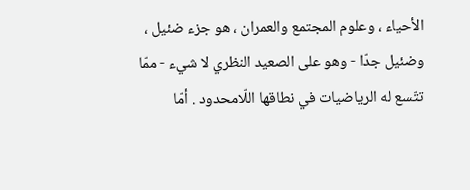الأحياء ، وعلوم المجتمع والعمران ، هو جزء ضئيل ، وضئيل جدّا - وهو على الصعيد النظري لا شيء - ممّا تتّسع له الرياضيات في نطاقها اللّامحدود . أمّا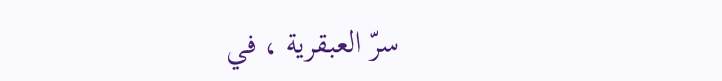سرّ العبقرية ، في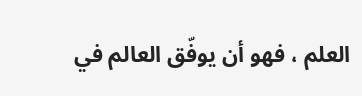العلم ، فهو أن يوفّق العالم في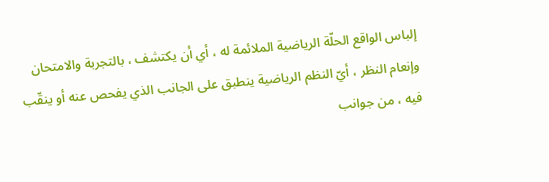إلباس الواقع الحلّة الرياضية الملائمة له ، أي أن يكتشف ، بالتجربة والامتحان وإنعام النظر ، أيّ النظم الرياضية ينطبق على الجانب الذي يفحص عنه أو ينقّب فيه ، من جوانب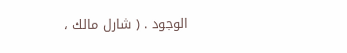الوجود . ( شارل مالك ،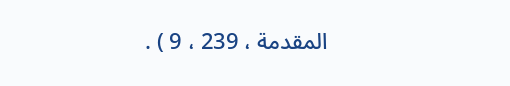المقدمة ، 239 ، 9 ) .